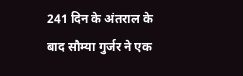241 दिन के अंतराल के बाद सौम्या गुर्जर ने एक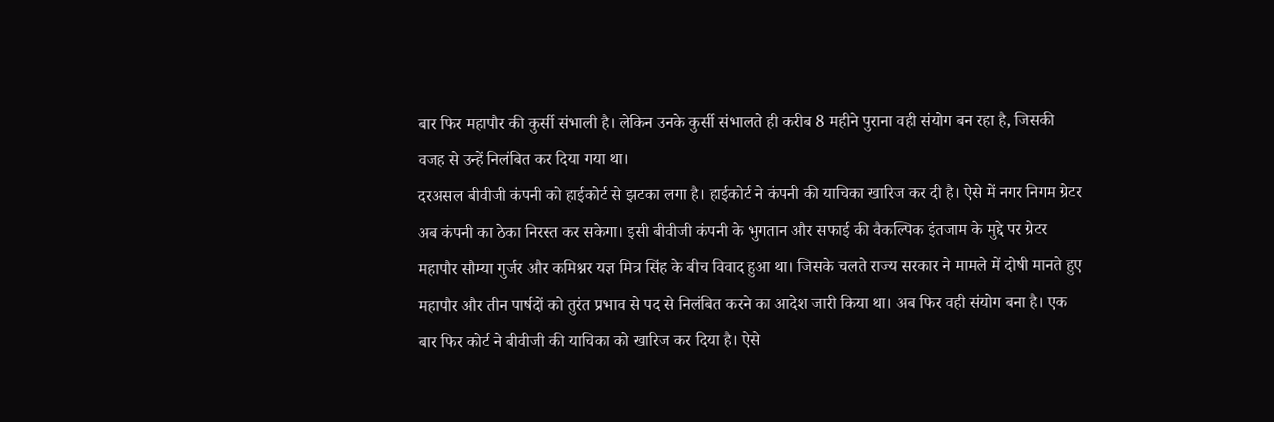बार फिर महापौर की कुर्सी संभाली है। लेकिन उनके कुर्सी संभालते ही करीब 8 महीने पुराना वही संयोग बन रहा है, जिसकी वजह से उन्हें निलंबित कर दिया गया था।
दरअसल बीवीजी कंपनी को हाईकोर्ट से झटका लगा है। हाईकोर्ट ने कंपनी की याचिका खारिज कर दी है। ऐसे में नगर निगम ग्रेटर अब कंपनी का ठेका निरस्त कर सकेगा। इसी बीवीजी कंपनी के भुगतान और सफाई की वैकल्पिक इंतजाम के मुद्दे पर ग्रेटर महापौर सौम्या गुर्जर और कमिश्नर यज्ञ मित्र सिंह के बीच विवाद हुआ था। जिसके चलते राज्य सरकार ने मामले में दोषी मानते हुए महापौर और तीन पार्षदों को तुरंत प्रभाव से पद से निलंबित करने का आदेश जारी किया था। अब फिर वही संयोग बना है। एक बार फिर कोर्ट ने बीवीजी की याचिका को खारिज कर दिया है। ऐसे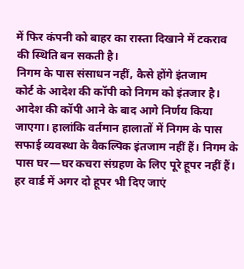में फिर कंपनी को बाहर का रास्ता दिखाने में टकराव की स्थिति बन सकती है।
निगम के पास संसाधन नहीं, कैसे होंगे इंतजाम
कोर्ट के आदेश की कॉपी को निगम को इंतजार है। आदेश की कॉपी आने के बाद आगे निर्णय किया जाएगा। हालांकि वर्तमान हालातों में निगम के पास सफाई व्यवस्था के वैकल्पिक इंतजाम नहीं हैं। निगम के पास घर—घर कचरा संग्रहण के लिए पूरे हूपर नहीं हैं। हर वार्ड में अगर दो हूपर भी दिए जाएं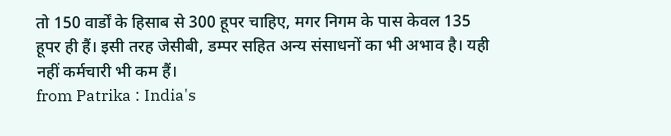तो 150 वार्डों के हिसाब से 300 हूपर चाहिए, मगर निगम के पास केवल 135 हूपर ही हैं। इसी तरह जेसीबी, डम्पर सहित अन्य संसाधनों का भी अभाव है। यही नहीं कर्मचारी भी कम हैं।
from Patrika : India's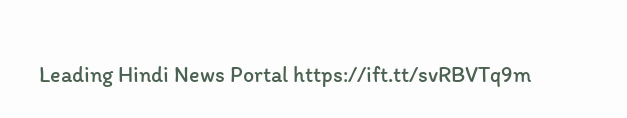Leading Hindi News Portal https://ift.tt/svRBVTq9m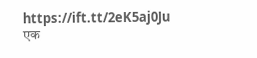https://ift.tt/2eK5aj0Ju
एक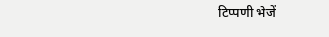टिप्पणी भेजें